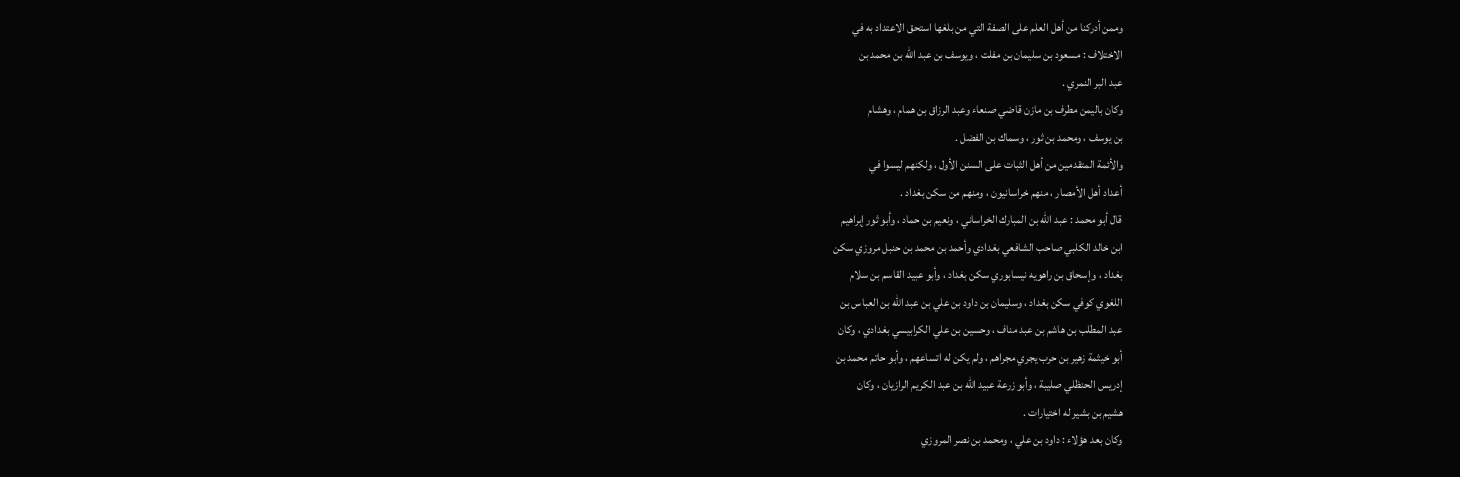وممن أدركنا من أهل العلم على الصفة التي من بلغها استحق الاعتداد به في
الاختلاف : مسعود بن سليمان بن مفلت ، ويوسف بن عبد الله بن محمد بن
عبد البر النمري .
وكان باليمن مطرف بن مازن قاضي صنعاء وعبد الرزاق بن همام ، وهشام
بن يوسف ، ومحمد بن ثور ، وسماك بن الفضل .
والأئمة المتقدمين من أهل الثبات على السنن الأول ، ولكنهم ليسوا في
أعداد أهل الأمصار ، منهم خراسانيون ، ومنهم من سكن بغداد .
قال أبو محمد : عبد الله بن المبارك الخراساني ، ونعيم بن حماد ، وأبو ثور إبراهيم
ابن خالد الكلبي صاحب الشافعي بغدادي وأحمد بن محمد بن حنبل مروزي سكن
بغداد ، وإسحاق بن راهويه نيسابوري سكن بغداد ، وأبو عبيد القاسم بن سلام
اللغوي كوفي سكن بغداد ، وسليمان بن داود بن علي بن عبد الله بن العباس بن
عبد المطلب بن هاشم بن عبد مناف ، وحسين بن علي الكرابيسي بغدادي ، وكان
أبو خيثمة زهير بن حرب يجري مجراهم ، ولم يكن له اتساعهم ، وأبو حاتم محمد بن
إدريس الحنظلي صليبة ، وأبو زرعة عبيد الله بن عبد الكريم الرازيان ، وكان
هشيم بن بشير له اختيارات .
وكان بعد هؤلاء : داود بن علي ، ومحمد بن نصر المروزي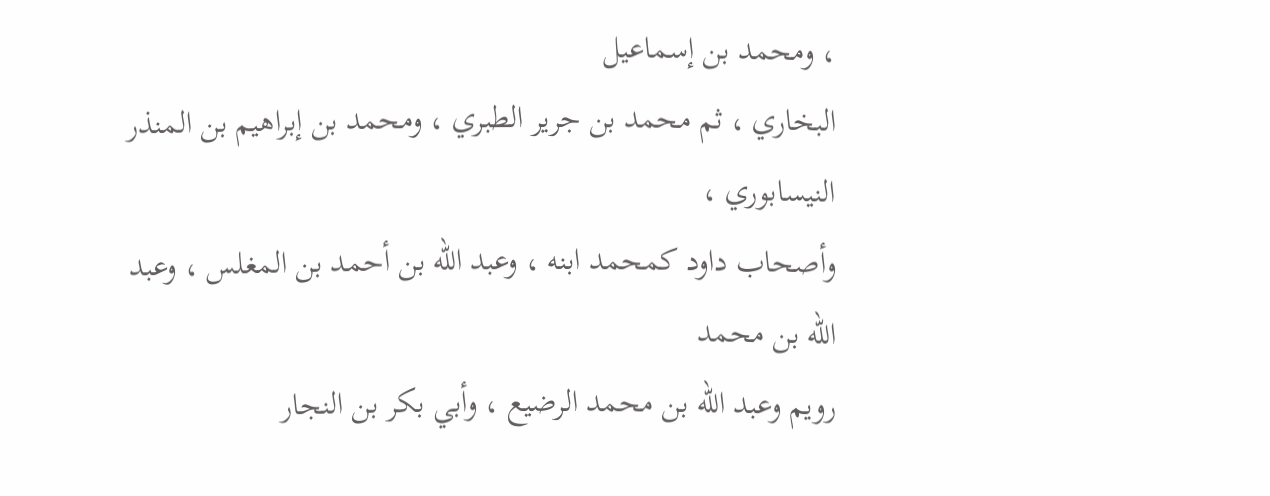، ومحمد بن إسماعيل
البخاري ، ثم محمد بن جرير الطبري ، ومحمد بن إبراهيم بن المنذر النيسابوري ،
وأصحاب داود كمحمد ابنه ، وعبد الله بن أحمد بن المغلس ، وعبد الله بن محمد
رويم وعبد الله بن محمد الرضيع ، وأبي بكر بن النجار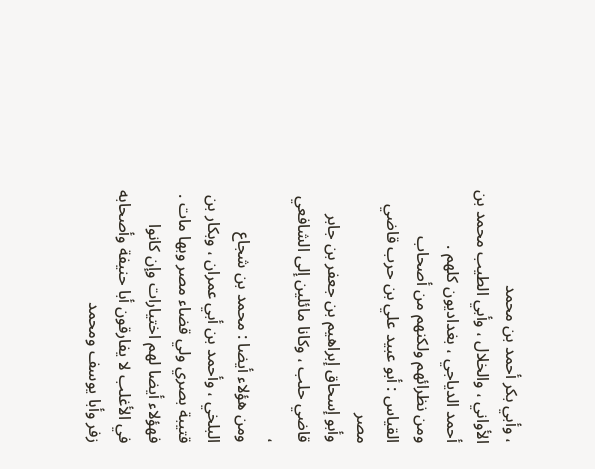، وأبي بكر أحمد بن محمد
الأواني ، والخلال ، وأبي الطيب محمد بن أحمد الدياجي ، بغداديون كلهم .
ومن نظرائهم ولكنهم من أصحاب القياس : أبو عبيد علي بن حرب قاضي مصر
وأبو إسحاق إبراهيم بن جعفر بن جابر قاضي حلب ، وكانا مائلين إلى الشافعي ،
ومن هؤلاء أيضا : محمد بن شجاع البلخي ، وأحمد بن أبي عمران ، وبكار بن
قتيبة بصري ولي قضاء مصر وبها مات . فهؤلاء أيضا لهم اختيارات وإن كانوا
في الأغلب لا يفارقون أبا حنيفة وأصحابه زفر وأبا يوسف ومحمد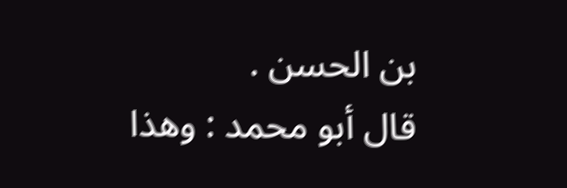بن الحسن .
قال أبو محمد : وهذا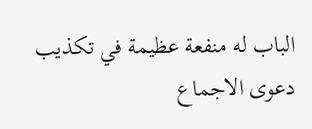الباب له منفعة عظيمة في تكذيب دعوى الاجماع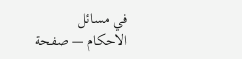في مسائل
الاحكام — صفحة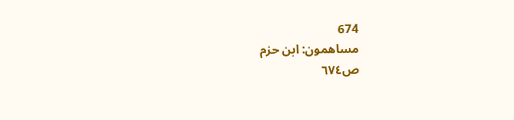674
مساهمون: ابن حزم
ص٦٧٤